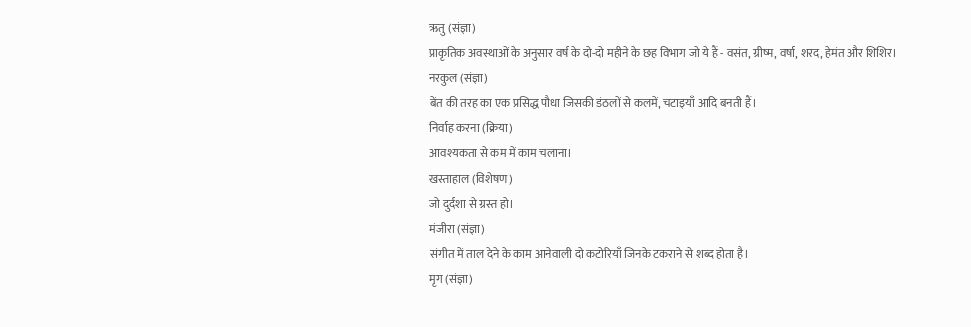ऋतु (संज्ञा)
प्राकृतिक अवस्थाओं के अनुसार वर्ष के दो-दो महीने के छह विभाग जो ये हैं - वसंत, ग्रीष्म, वर्षा, शरद, हेमंत और शिशिर।
नरकुल (संज्ञा)
बेंत की तरह का एक प्रसिद्ध पौधा जिसकी डंठलों से कलमें, चटाइयाँ आदि बनती हैं।
निर्वाह करना (क्रिया)
आवश्यकता से कम में काम चलाना।
खस्ताहाल (विशेषण)
जो दुर्दशा से ग्रस्त हो।
मंजीरा (संज्ञा)
संगीत में ताल देने के काम आनेवाली दो कटोरियाँ जिनके टकराने से शब्द होता है।
मृग (संज्ञा)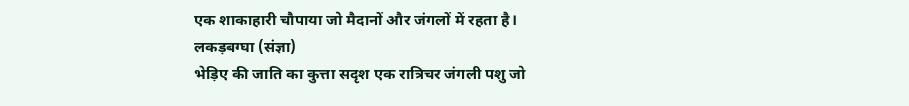एक शाकाहारी चौपाया जो मैदानों और जंगलों में रहता है।
लकड़बग्घा (संज्ञा)
भेड़िए की जाति का कुत्ता सदृश एक रात्रिचर जंगली पशु जो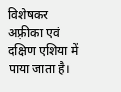विशेषकर अफ़्रीका एवं दक्षिण एशिया में पाया जाता है।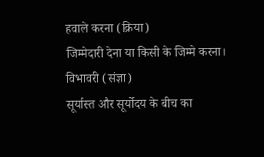हवाले करना (क्रिया)
जिम्मेदारी देना या किसी के जिम्मे करना।
विभावरी (संज्ञा)
सूर्यास्त और सूर्योदय के बीच का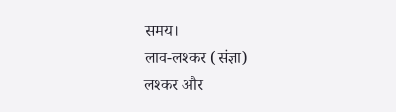समय।
लाव-लश्कर (संज्ञा)
लश्कर और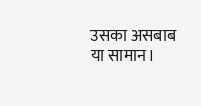उसका असबाब या सामान।